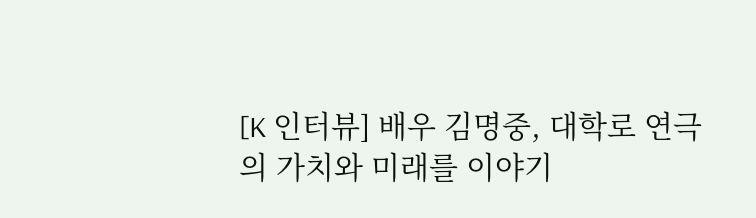[K 인터뷰] 배우 김명중, 대학로 연극의 가치와 미래를 이야기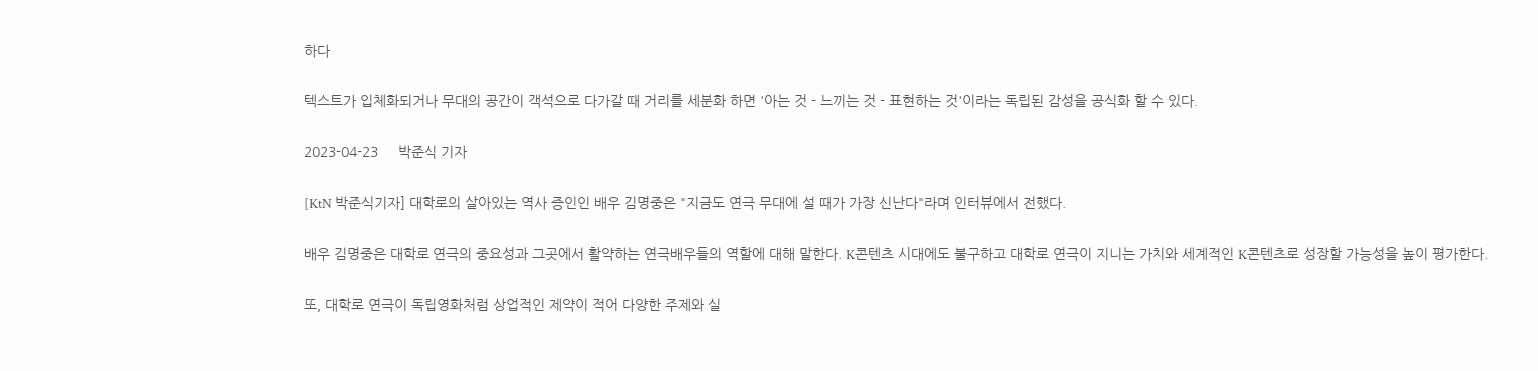하다

텍스트가 입체화되거나 무대의 공간이 객석으로 다가갈 때 거리를 세분화 하면 '아는 것 - 느끼는 것 - 표현하는 것'이라는 독립된 감성을 공식화 할 수 있다.

2023-04-23     박준식 기자

[KtN 박준식기자] 대학로의 살아있는 역사 증인인 배우 김명중은 "지금도 연극 무대에 설 때가 가장 신난다"라며 인터뷰에서 전했다.

배우 김명중은 대학로 연극의 중요성과 그곳에서 활약하는 연극배우들의 역할에 대해 말한다. K콘텐츠 시대에도 불구하고 대학로 연극이 지니는 가치와 세계적인 K콘텐츠로 성장할 가능성을 높이 평가한다.

또, 대학로 연극이 독립영화처럼 상업적인 제약이 적어 다양한 주제와 실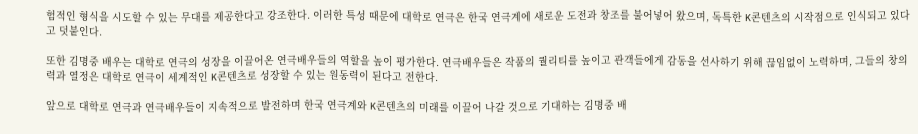험적인 형식을 시도할 수 있는 무대를 제공한다고 강조한다. 이러한 특성 때문에 대학로 연극은 한국 연극계에 새로운 도전과 창조를 불어넣어 왔으며, 독특한 K콘텐츠의 시작점으로 인식되고 있다고 덧붙인다.

또한 김명중 배우는 대학로 연극의 성장을 이끌어온 연극배우들의 역할을 높이 평가한다. 연극배우들은 작품의 퀄리티를 높이고 관객들에게 감동을 선사하기 위해 끊임없이 노력하며, 그들의 창의력과 열정은 대학로 연극이 세계적인 K콘텐츠로 성장할 수 있는 원동력이 된다고 전한다.

앞으로 대학로 연극과 연극배우들이 지속적으로 발전하며 한국 연극계와 K콘텐츠의 미래를 이끌어 나갈 것으로 기대하는 김명중 배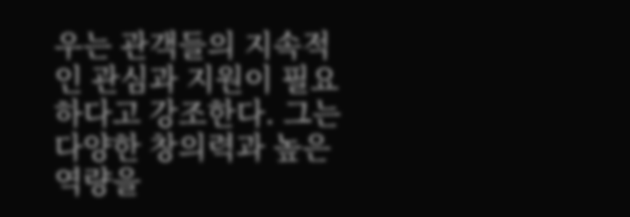우는 관객들의 지속적인 관심과 지원이 필요하다고 강조한다. 그는 다양한 창의력과 높은 역량을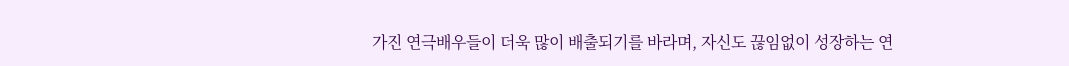가진 연극배우들이 더욱 많이 배출되기를 바라며, 자신도 끊임없이 성장하는 연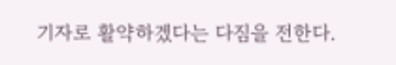기자로 활약하겠다는 다짐을 전한다.